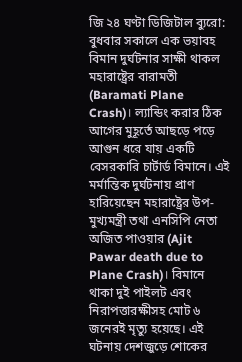জি ২৪ ঘণ্টা ডিজিটাল ব্যুরো: বুধবার সকালে এক ভয়াবহ বিমান দুর্ঘটনার সাক্ষী থাকল মহারাষ্ট্রের বারামতী (Baramati Plane Crash)। ল্যান্ডিং করার ঠিক আগের মুহূর্তে আছড়ে পড়ে আগুন ধরে যায় একটি বেসরকারি চার্টার্ড বিমানে। এই মর্মান্তিক দুর্ঘটনায় প্রাণ হারিয়েছেন মহারাষ্ট্রের উপ-মুখ্যমন্ত্রী তথা এনসিপি নেতা অজিত পাওয়ার (Ajit Pawar death due to Plane Crash)। বিমানে থাকা দুই পাইলট এবং নিরাপত্তারক্ষীসহ মোট ৬ জনেরই মৃত্যু হয়েছে। এই ঘটনায় দেশজুড়ে শোকের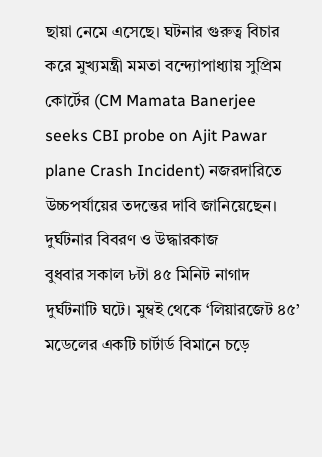ছায়া নেমে এসেছে। ঘটনার গুরুত্ব বিচার করে মুখ্যমন্ত্রী মমতা বন্দ্যোপাধ্যায় সুপ্রিম কোর্টের (CM Mamata Banerjee seeks CBI probe on Ajit Pawar plane Crash Incident) নজরদারিতে উচ্চপর্যায়ের তদন্তের দাবি জানিয়েছেন।
দুর্ঘটনার বিবরণ ও উদ্ধারকাজ
বুধবার সকাল ৮টা ৪৫ মিনিট নাগাদ দুর্ঘটনাটি ঘটে। মুম্বই থেকে ‘লিয়ারজেট ৪৫’ মডেলের একটি চার্টার্ড বিমানে চড়ে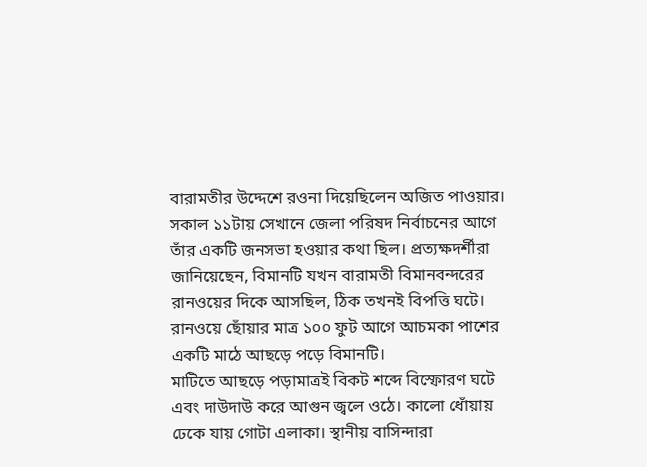বারামতীর উদ্দেশে রওনা দিয়েছিলেন অজিত পাওয়ার। সকাল ১১টায় সেখানে জেলা পরিষদ নির্বাচনের আগে তাঁর একটি জনসভা হওয়ার কথা ছিল। প্রত্যক্ষদর্শীরা জানিয়েছেন, বিমানটি যখন বারামতী বিমানবন্দরের রানওয়ের দিকে আসছিল, ঠিক তখনই বিপত্তি ঘটে। রানওয়ে ছোঁয়ার মাত্র ১০০ ফুট আগে আচমকা পাশের একটি মাঠে আছড়ে পড়ে বিমানটি।
মাটিতে আছড়ে পড়ামাত্রই বিকট শব্দে বিস্ফোরণ ঘটে এবং দাউদাউ করে আগুন জ্বলে ওঠে। কালো ধোঁয়ায় ঢেকে যায় গোটা এলাকা। স্থানীয় বাসিন্দারা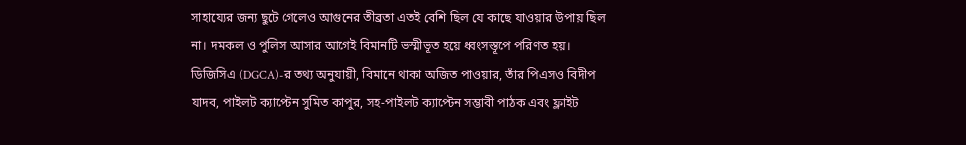সাহায্যের জন্য ছুটে গেলেও আগুনের তীব্রতা এতই বেশি ছিল যে কাছে যাওয়ার উপায় ছিল না। দমকল ও পুলিস আসার আগেই বিমানটি ভস্মীভূত হয়ে ধ্বংসস্তূপে পরিণত হয়। ডিজিসিএ (DGCA)-র তথ্য অনুযায়ী, বিমানে থাকা অজিত পাওয়ার, তাঁর পিএসও বিদীপ যাদব, পাইলট ক্যাপ্টেন সুমিত কাপুর, সহ-পাইলট ক্যাপ্টেন সম্ভাবী পাঠক এবং ফ্লাইট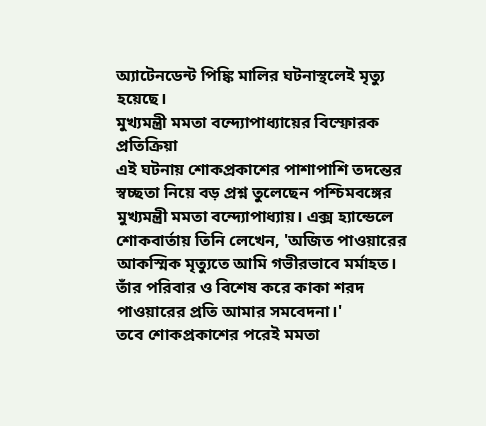অ্যাটেনডেন্ট পিঙ্কি মালির ঘটনাস্থলেই মৃত্যু হয়েছে।
মুখ্যমন্ত্রী মমতা বন্দ্যোপাধ্যায়ের বিস্ফোরক প্রতিক্রিয়া
এই ঘটনায় শোকপ্রকাশের পাশাপাশি তদন্তের স্বচ্ছতা নিয়ে বড় প্রশ্ন তুলেছেন পশ্চিমবঙ্গের মুখ্যমন্ত্রী মমতা বন্দ্যোপাধ্যায়। এক্স হ্যান্ডেলে শোকবার্তায় তিনি লেখেন, 'অজিত পাওয়ারের আকস্মিক মৃত্যুতে আমি গভীরভাবে মর্মাহত। তাঁর পরিবার ও বিশেষ করে কাকা শরদ পাওয়ারের প্রতি আমার সমবেদনা।'
তবে শোকপ্রকাশের পরেই মমতা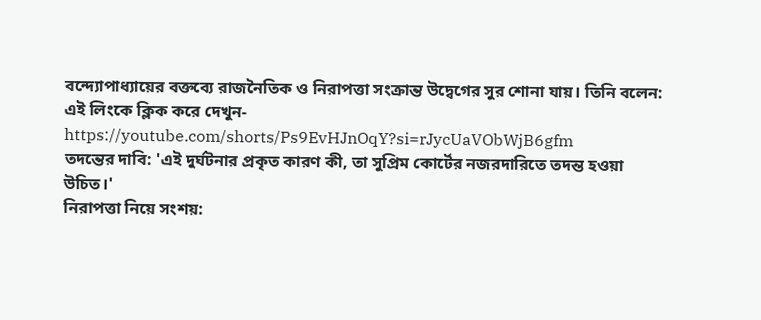বন্দ্যোপাধ্যায়ের বক্তব্যে রাজনৈতিক ও নিরাপত্তা সংক্রান্ত উদ্বেগের সুর শোনা যায়। তিনি বলেন:
এই লিংকে ক্লিক করে দেখুন- https://youtube.com/shorts/Ps9EvHJnOqY?si=rJycUaVObWjB6gfm
তদন্তের দাবি: 'এই দুর্ঘটনার প্রকৃত কারণ কী, তা সুপ্রিম কোর্টের নজরদারিতে তদন্ত হওয়া উচিত।'
নিরাপত্তা নিয়ে সংশয়: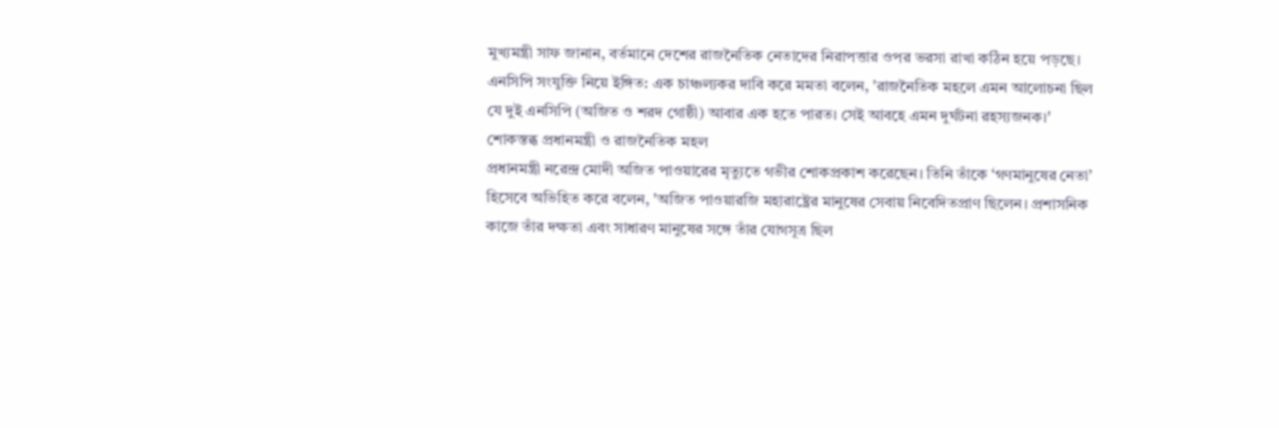মুখ্যমন্ত্রী সাফ জানান, বর্তমানে দেশের রাজনৈতিক নেতাদের নিরাপত্তার ওপর ভরসা রাখা কঠিন হয়ে পড়ছে।
এনসিপি সংযুক্তি নিয়ে ইঙ্গিত: এক চাঞ্চল্যকর দাবি করে মমতা বলেন, 'রাজনৈতিক মহলে এমন আলোচনা ছিল যে দুই এনসিপি (অজিত ও শরদ গোষ্ঠী) আবার এক হতে পারত। সেই আবহে এমন দুর্ঘটনা রহস্যজনক।'
শোকস্তব্ধ প্রধানমন্ত্রী ও রাজনৈতিক মহল
প্রধানমন্ত্রী নরেন্দ্র মোদী অজিত পাওয়ারের মৃত্যুতে গভীর শোকপ্রকাশ করেছেন। তিনি তাঁকে ‘গণমানুষের নেতা’ হিসেবে অভিহিত করে বলেন, 'অজিত পাওয়ারজি মহারাষ্ট্রের মানুষের সেবায় নিবেদিতপ্রাণ ছিলেন। প্রশাসনিক কাজে তাঁর দক্ষতা এবং সাধারণ মানুষের সঙ্গে তাঁর যোগসূত্র ছিল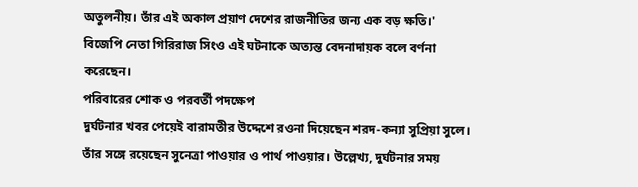অতুলনীয়। তাঁর এই অকাল প্রয়াণ দেশের রাজনীতির জন্য এক বড় ক্ষতি।' বিজেপি নেতা গিরিরাজ সিংও এই ঘটনাকে অত্যন্ত বেদনাদায়ক বলে বর্ণনা করেছেন।
পরিবারের শোক ও পরবর্তী পদক্ষেপ
দুর্ঘটনার খবর পেয়েই বারামতীর উদ্দেশে রওনা দিয়েছেন শরদ-কন্যা সুপ্রিয়া সুলে। তাঁর সঙ্গে রয়েছেন সুনেত্রা পাওয়ার ও পার্থ পাওয়ার। উল্লেখ্য, দুর্ঘটনার সময়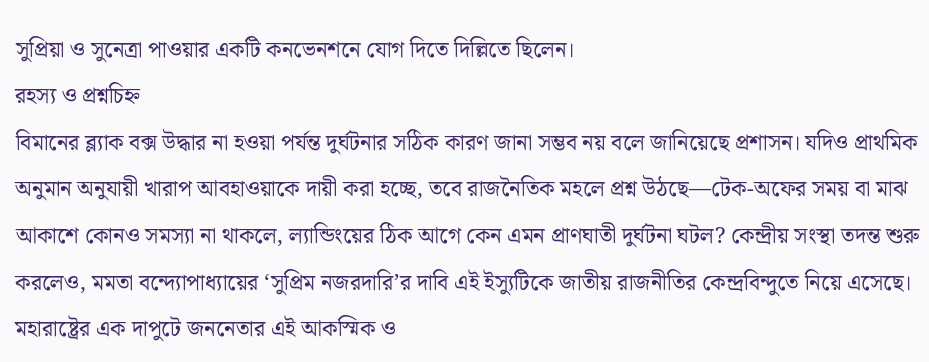সুপ্রিয়া ও সুনেত্রা পাওয়ার একটি কনভেনশনে যোগ দিতে দিল্লিতে ছিলেন।
রহস্য ও প্রশ্নচিহ্ন
বিমানের ব্ল্যাক বক্স উদ্ধার না হওয়া পর্যন্ত দুর্ঘটনার সঠিক কারণ জানা সম্ভব নয় বলে জানিয়েছে প্রশাসন। যদিও প্রাথমিক অনুমান অনুযায়ী খারাপ আবহাওয়াকে দায়ী করা হচ্ছে, তবে রাজনৈতিক মহলে প্রশ্ন উঠছে—টেক-অফের সময় বা মাঝ আকাশে কোনও সমস্যা না থাকলে, ল্যান্ডিংয়ের ঠিক আগে কেন এমন প্রাণঘাতী দুর্ঘটনা ঘটল? কেন্দ্রীয় সংস্থা তদন্ত শুরু করলেও, মমতা বন্দ্যোপাধ্যায়ের ‘সুপ্রিম নজরদারি’র দাবি এই ইস্যুটিকে জাতীয় রাজনীতির কেন্দ্রবিন্দুতে নিয়ে এসেছে।
মহারাষ্ট্রের এক দাপুটে জননেতার এই আকস্মিক ও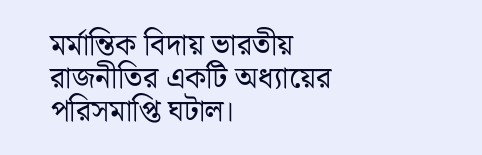মর্মান্তিক বিদায় ভারতীয় রাজনীতির একটি অধ্যায়ের পরিসমাপ্তি ঘটাল।